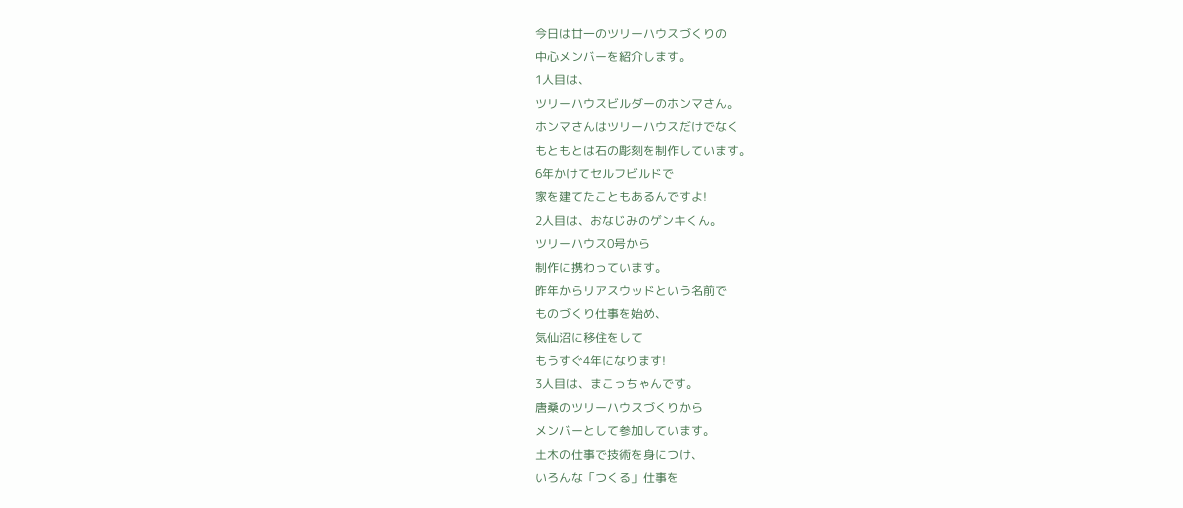今日は廿一のツリーハウスづくりの
中心メンバーを紹介します。
1人目は、
ツリーハウスビルダーのホンマさん。
ホンマさんはツリーハウスだけでなく
もともとは石の彫刻を制作しています。
6年かけてセルフビルドで
家を建てたこともあるんですよ!
2人目は、おなじみのゲンキくん。
ツリーハウス0号から
制作に携わっています。
昨年からリアスウッドという名前で
ものづくり仕事を始め、
気仙沼に移住をして
もうすぐ4年になります!
3人目は、まこっちゃんです。
唐桑のツリーハウスづくりから
メンバーとして参加しています。
土木の仕事で技術を身につけ、
いろんな「つくる」仕事を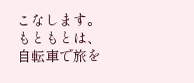こなします。
もともとは、
自転車で旅を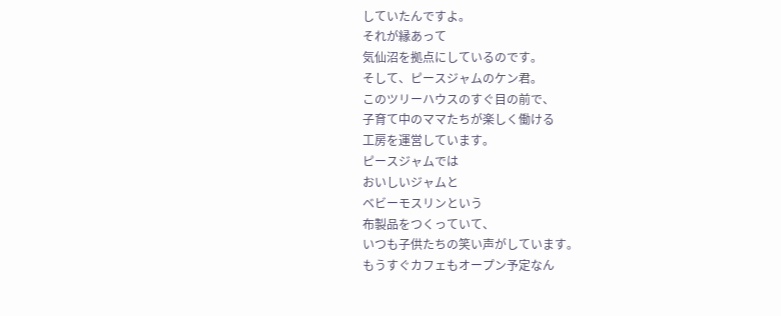していたんですよ。
それが縁あって
気仙沼を拠点にしているのです。
そして、ピースジャムのケン君。
このツリーハウスのすぐ目の前で、
子育て中のママたちが楽しく働ける
工房を運営しています。
ピースジャムでは
おいしいジャムと
ベビーモスリンという
布製品をつくっていて、
いつも子供たちの笑い声がしています。
もうすぐカフェもオープン予定なん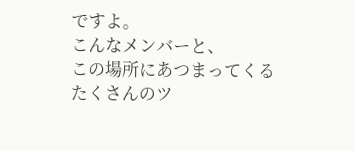ですよ。
こんなメンバーと、
この場所にあつまってくる
たくさんのツ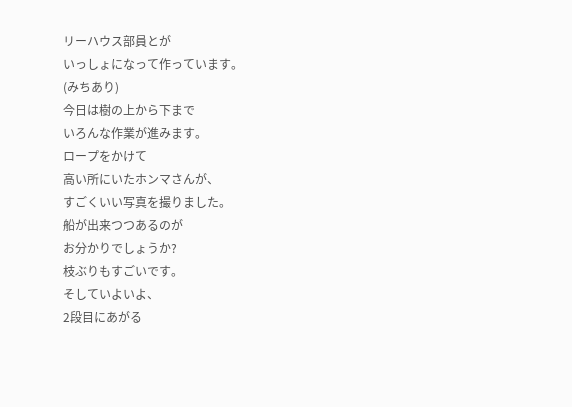リーハウス部員とが
いっしょになって作っています。
(みちあり)
今日は樹の上から下まで
いろんな作業が進みます。
ロープをかけて
高い所にいたホンマさんが、
すごくいい写真を撮りました。
船が出来つつあるのが
お分かりでしょうか?
枝ぶりもすごいです。
そしていよいよ、
2段目にあがる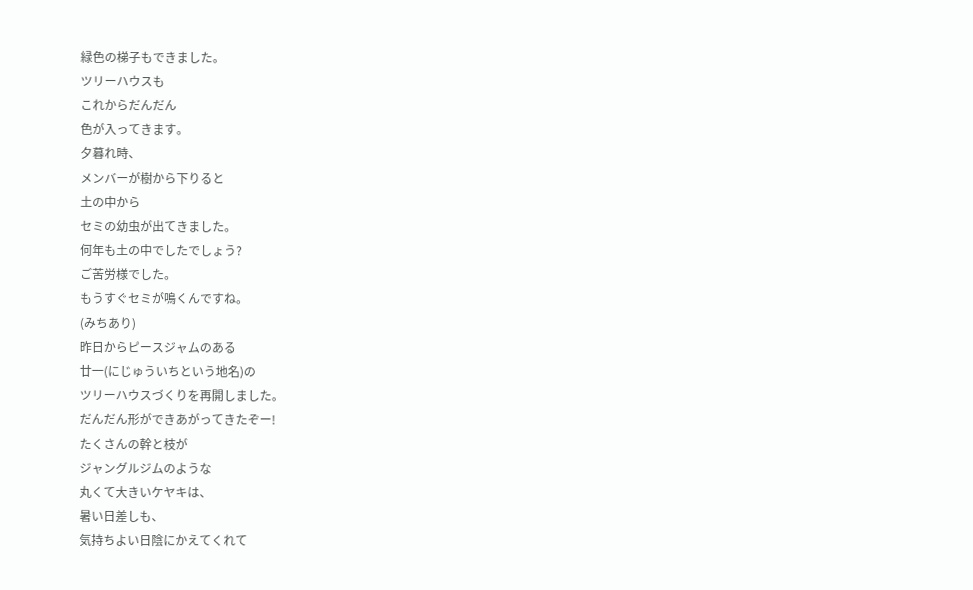緑色の梯子もできました。
ツリーハウスも
これからだんだん
色が入ってきます。
夕暮れ時、
メンバーが樹から下りると
土の中から
セミの幼虫が出てきました。
何年も土の中でしたでしょう?
ご苦労様でした。
もうすぐセミが鳴くんですね。
(みちあり)
昨日からピースジャムのある
廿一(にじゅういちという地名)の
ツリーハウスづくりを再開しました。
だんだん形ができあがってきたぞー!
たくさんの幹と枝が
ジャングルジムのような
丸くて大きいケヤキは、
暑い日差しも、
気持ちよい日陰にかえてくれて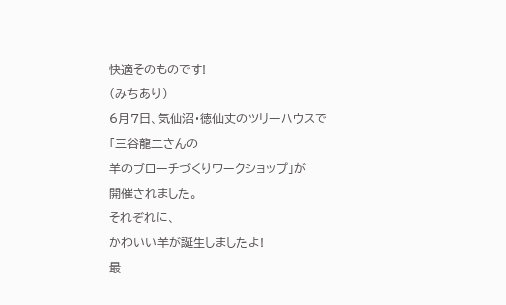快適そのものです!
(みちあり)
6月7日、気仙沼・徳仙丈のツリーハウスで
「三谷龍二さんの
羊のブローチづくりワークショップ」が
開催されました。
それぞれに、
かわいい羊が誕生しましたよ!
最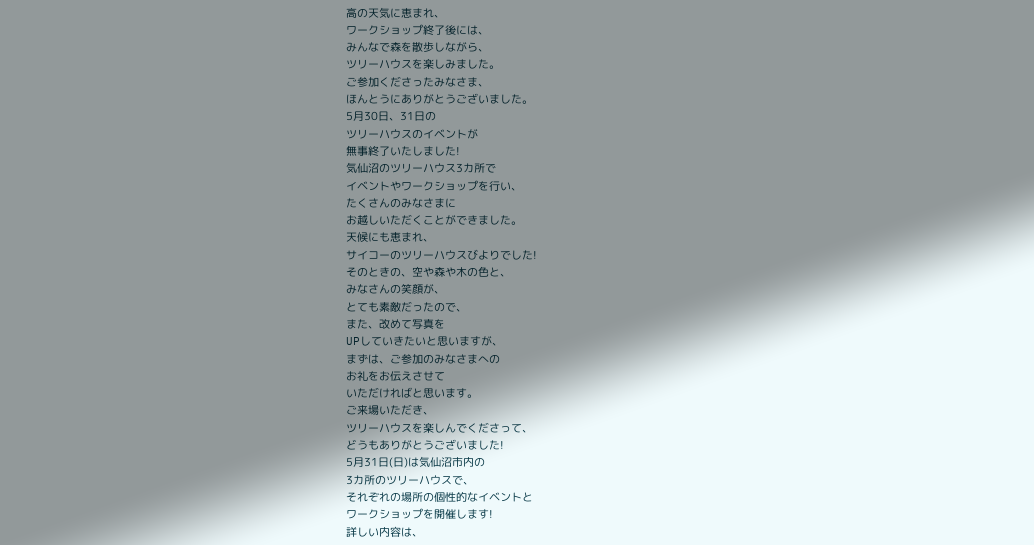高の天気に恵まれ、
ワークショップ終了後には、
みんなで森を散歩しながら、
ツリーハウスを楽しみました。
ご参加くださったみなさま、
ほんとうにありがとうございました。
5月30日、31日の
ツリーハウスのイベントが
無事終了いたしました!
気仙沼のツリーハウス3カ所で
イベントやワークショップを行い、
たくさんのみなさまに
お越しいただくことができました。
天候にも恵まれ、
サイコーのツリーハウスびよりでした!
そのときの、空や森や木の色と、
みなさんの笑顔が、
とても素敵だったので、
また、改めて写真を
UPしていきたいと思いますが、
まずは、ご参加のみなさまへの
お礼をお伝えさせて
いただければと思います。
ご来場いただき、
ツリーハウスを楽しんでくださって、
どうもありがとうございました!
5月31日(日)は気仙沼市内の
3カ所のツリーハウスで、
それぞれの場所の個性的なイベントと
ワークショップを開催します!
詳しい内容は、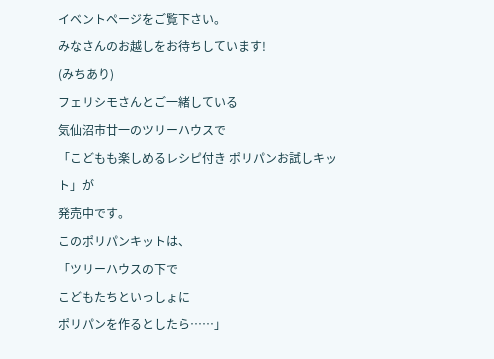イベントページをご覧下さい。
みなさんのお越しをお待ちしています!
(みちあり)
フェリシモさんとご一緒している
気仙沼市廿一のツリーハウスで
「こどもも楽しめるレシピ付き ポリパンお試しキット」が
発売中です。
このポリパンキットは、
「ツリーハウスの下で
こどもたちといっしょに
ポリパンを作るとしたら……」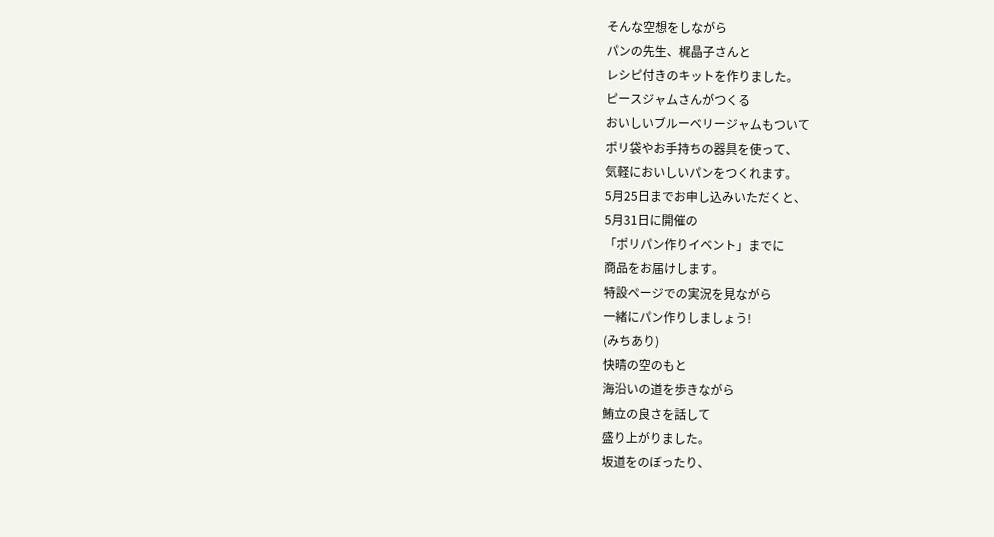そんな空想をしながら
パンの先生、梶晶子さんと
レシピ付きのキットを作りました。
ピースジャムさんがつくる
おいしいブルーベリージャムもついて
ポリ袋やお手持ちの器具を使って、
気軽においしいパンをつくれます。
5月25日までお申し込みいただくと、
5月31日に開催の
「ポリパン作りイベント」までに
商品をお届けします。
特設ページでの実況を見ながら
一緒にパン作りしましょう!
(みちあり)
快晴の空のもと
海沿いの道を歩きながら
鮪立の良さを話して
盛り上がりました。
坂道をのぼったり、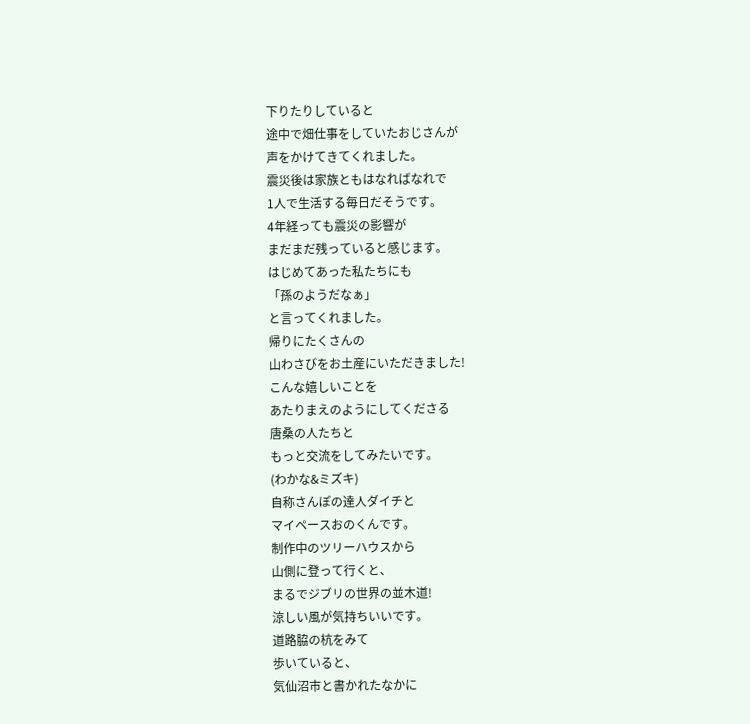下りたりしていると
途中で畑仕事をしていたおじさんが
声をかけてきてくれました。
震災後は家族ともはなればなれで
1人で生活する毎日だそうです。
4年経っても震災の影響が
まだまだ残っていると感じます。
はじめてあった私たちにも
「孫のようだなぁ」
と言ってくれました。
帰りにたくさんの
山わさびをお土産にいただきました!
こんな嬉しいことを
あたりまえのようにしてくださる
唐桑の人たちと
もっと交流をしてみたいです。
(わかな&ミズキ)
自称さんぽの達人ダイチと
マイペースおのくんです。
制作中のツリーハウスから
山側に登って行くと、
まるでジブリの世界の並木道!
涼しい風が気持ちいいです。
道路脇の杭をみて
歩いていると、
気仙沼市と書かれたなかに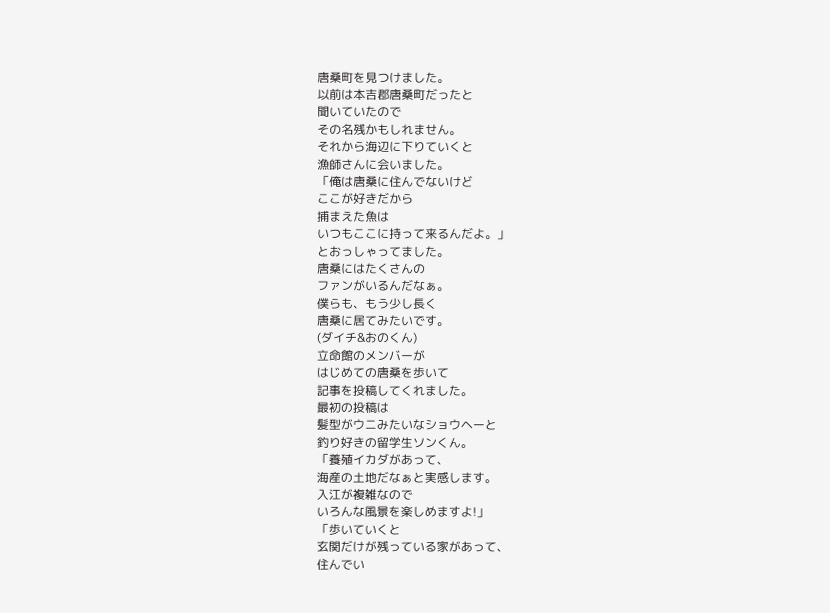唐桑町を見つけました。
以前は本吉郡唐桑町だったと
聞いていたので
その名残かもしれません。
それから海辺に下りていくと
漁師さんに会いました。
「俺は唐桑に住んでないけど
ここが好きだから
捕まえた魚は
いつもここに持って来るんだよ。」
とおっしゃってました。
唐桑にはたくさんの
ファンがいるんだなぁ。
僕らも、もう少し長く
唐桑に居てみたいです。
(ダイチ&おのくん)
立命館のメンバーが
はじめての唐桑を歩いて
記事を投稿してくれました。
最初の投稿は
髪型がウニみたいなショウヘーと
釣り好きの留学生ソンくん。
「養殖イカダがあって、
海産の土地だなぁと実感します。
入江が複雑なので
いろんな風景を楽しめますよ!」
「歩いていくと
玄関だけが残っている家があって、
住んでい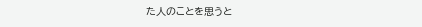た人のことを思うと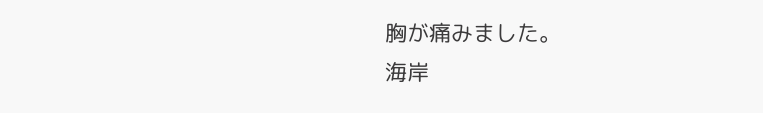胸が痛みました。
海岸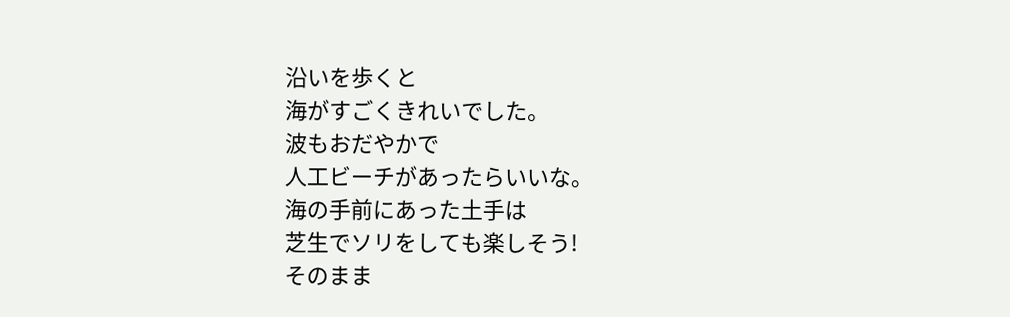沿いを歩くと
海がすごくきれいでした。
波もおだやかで
人工ビーチがあったらいいな。
海の手前にあった土手は
芝生でソリをしても楽しそう!
そのまま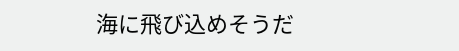海に飛び込めそうだ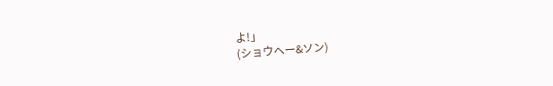よ!」
(ショウヘー&ソン)